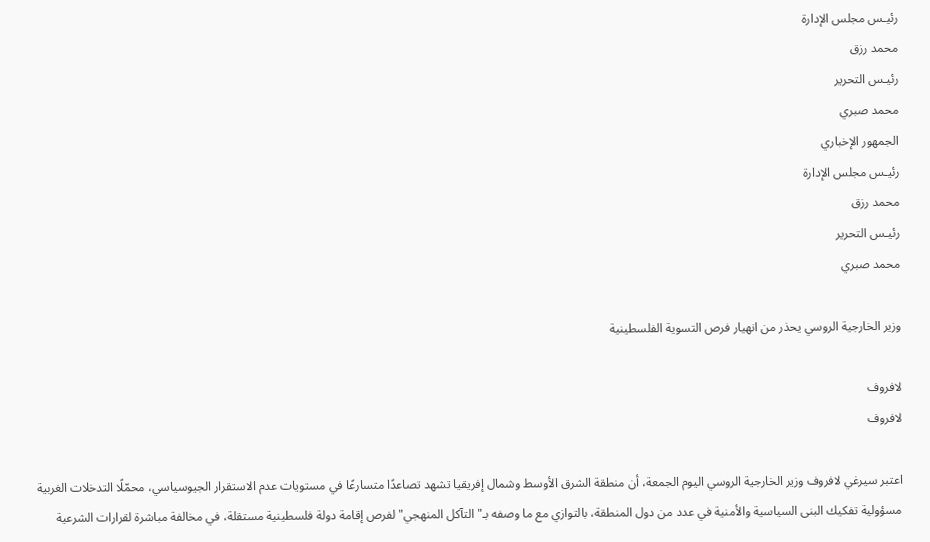رئيـس مجلس الإدارة
محمد رزق
رئيـس التحرير
محمد صبري
الجمهور الإخباري
رئيـس مجلس الإدارة
محمد رزق
رئيـس التحرير
محمد صبري

وزير الخارجية الروسي يحذر من انهيار فرص التسوية الفلسطينية

لافروف
لافروف

اعتبر سيرغي لافروف وزير الخارجية الروسي اليوم الجمعة، أن منطقة الشرق الأوسط وشمال إفريقيا تشهد تصاعدًا متسارعًا في مستويات عدم الاستقرار الجيوسياسي، محمّلًا التدخلات الغربية مسؤولية تفكيك البنى السياسية والأمنية في عدد من دول المنطقة، بالتوازي مع ما وصفه بـ"التآكل المنهجي" لفرص إقامة دولة فلسطينية مستقلة، في مخالفة مباشرة لقرارات الشرعية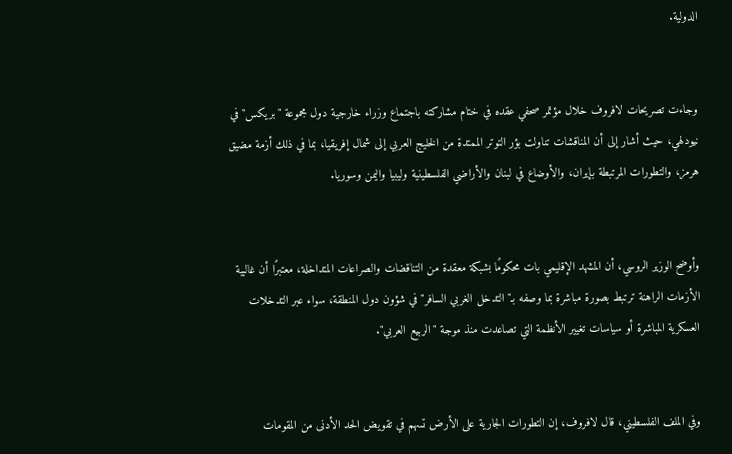الدولية.


وجاءت تصريحات لافروف خلال مؤتمر صحفي عقده في ختام مشاركته باجتماع وزراء خارجية دول مجموعة "بريكس" في نيودلهي، حيث أشار إلى أن المناقشات تناولت بؤر التوتر الممتدة من الخليج العربي إلى شمال إفريقيا، بما في ذلك أزمة مضيق هرمز، والتطورات المرتبطة بإيران، والأوضاع في لبنان والأراضي الفلسطينية وليبيا واليمن وسوريا.


وأوضح الوزير الروسي، أن المشهد الإقليمي بات محكومًا بشبكة معقدة من التناقضات والصراعات المتداخلة، معتبرًا أن غالبية الأزمات الراهنة ترتبط بصورة مباشرة بما وصفه بـ"التدخل الغربي السافر" في شؤون دول المنطقة، سواء عبر التدخلات العسكرية المباشرة أو سياسات تغيير الأنظمة التي تصاعدت منذ موجة "الربيع العربي".


وفي الملف الفلسطيني، قال لافروف، إن التطورات الجارية على الأرض تسهم في تقويض الحد الأدنى من المقومات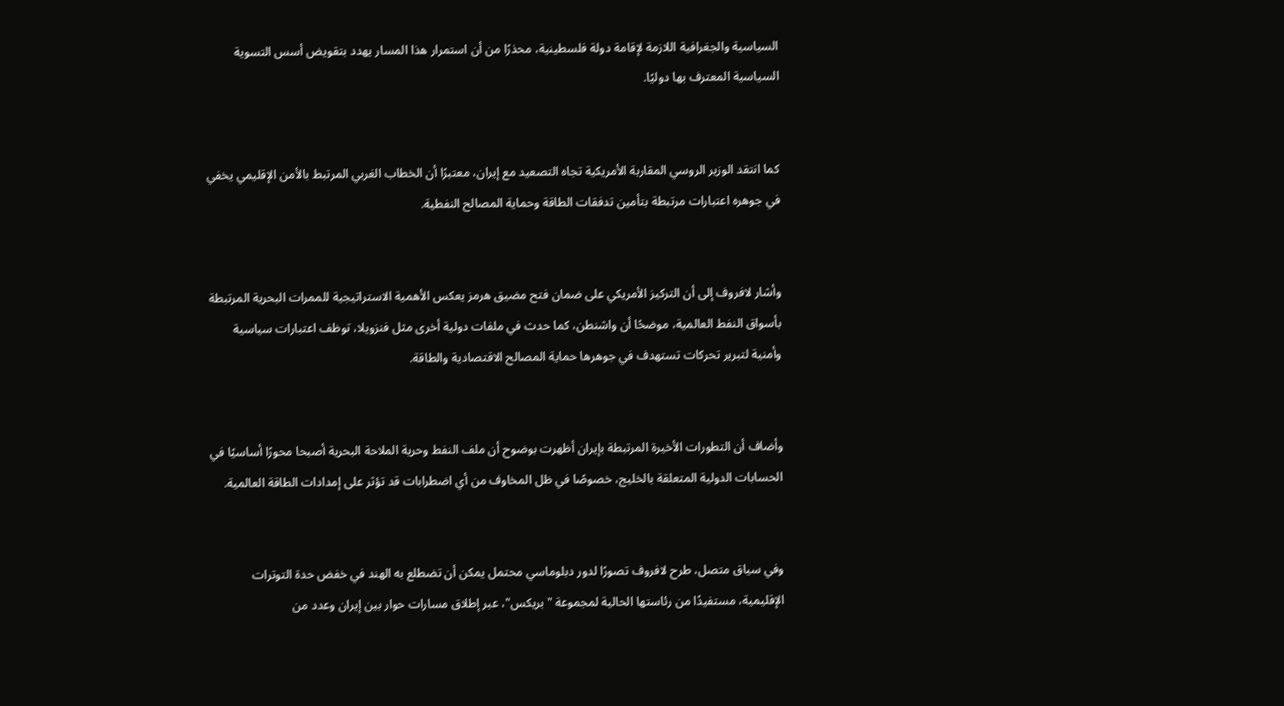السياسية والجغرافية اللازمة لإقامة دولة فلسطينية، محذرًا من أن استمرار هذا المسار يهدد بتقويض أسس التسوية السياسية المعترف بها دوليًا.


كما انتقد الوزير الروسي المقاربة الأمريكية تجاه التصعيد مع إيران، معتبرًا أن الخطاب الغربي المرتبط بالأمن الإقليمي يخفي في جوهره اعتبارات مرتبطة بتأمين تدفقات الطاقة وحماية المصالح النفطية.


وأشار لافروف إلى أن التركيز الأمريكي على ضمان فتح مضيق هرمز يعكس الأهمية الاستراتيجية للممرات البحرية المرتبطة بأسواق النفط العالمية، موضحًا أن واشنطن، كما حدث في ملفات دولية أخرى مثل فنزويلا، توظف اعتبارات سياسية وأمنية لتبرير تحركات تستهدف في جوهرها حماية المصالح الاقتصادية والطاقة.


وأضاف أن التطورات الأخيرة المرتبطة بإيران أظهرت بوضوح أن ملف النفط وحرية الملاحة البحرية أصبحا محورًا أساسيًا في الحسابات الدولية المتعلقة بالخليج، خصوصًا في ظل المخاوف من أي اضطرابات قد تؤثر على إمدادات الطاقة العالمية.


وفي سياق متصل، طرح لافروف تصورًا لدور دبلوماسي محتمل يمكن أن تضطلع به الهند في خفض حدة التوترات الإقليمية، مستفيدًا من رئاستها الحالية لمجموعة "بريكس"، عبر إطلاق مسارات حوار بين إيران وعدد من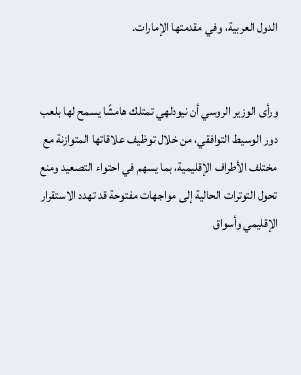الدول العربية، وفي مقدمتها الإمارات.


ورأى الوزير الروسي أن نيودلهي تمتلك هامشًا يسمح لها بلعب دور الوسيط التوافقي، من خلال توظيف علاقاتها المتوازنة مع مختلف الأطراف الإقليمية، بما يسهم في احتواء التصعيد ومنع تحول التوترات الحالية إلى مواجهات مفتوحة قد تهدد الاستقرار الإقليمي وأسواق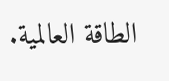الطاقة العالمية.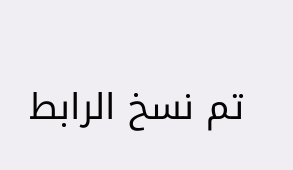تم نسخ الرابط